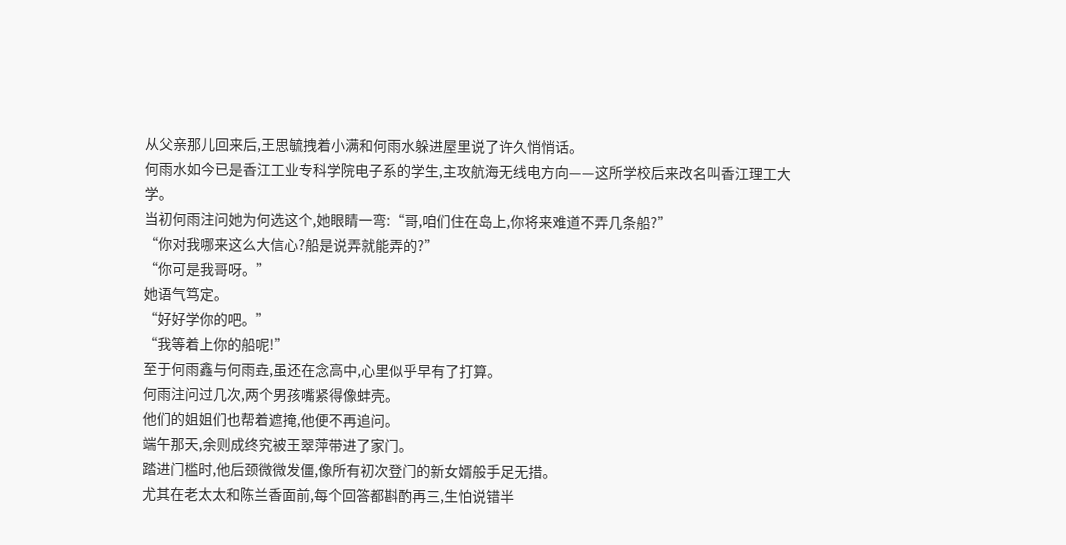从父亲那儿回来后,王思毓拽着小满和何雨水躲进屋里说了许久悄悄话。
何雨水如今已是香江工业专科学院电子系的学生,主攻航海无线电方向——这所学校后来改名叫香江理工大学。
当初何雨注问她为何选这个,她眼睛一弯:“哥,咱们住在岛上,你将来难道不弄几条船?”
“你对我哪来这么大信心?船是说弄就能弄的?”
“你可是我哥呀。”
她语气笃定。
“好好学你的吧。”
“我等着上你的船呢!”
至于何雨鑫与何雨垚,虽还在念高中,心里似乎早有了打算。
何雨注问过几次,两个男孩嘴紧得像蚌壳。
他们的姐姐们也帮着遮掩,他便不再追问。
端午那天,余则成终究被王翠萍带进了家门。
踏进门槛时,他后颈微微发僵,像所有初次登门的新女婿般手足无措。
尤其在老太太和陈兰香面前,每个回答都斟酌再三,生怕说错半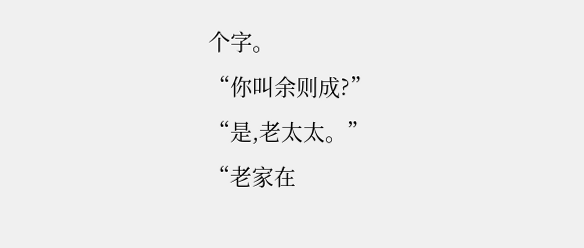个字。
“你叫余则成?”
“是,老太太。”
“老家在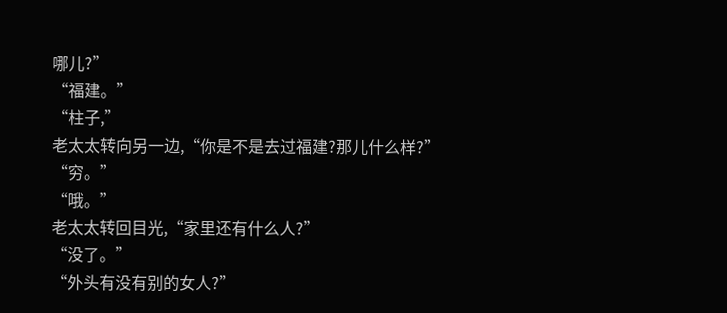哪儿?”
“福建。”
“柱子,”
老太太转向另一边,“你是不是去过福建?那儿什么样?”
“穷。”
“哦。”
老太太转回目光,“家里还有什么人?”
“没了。”
“外头有没有别的女人?”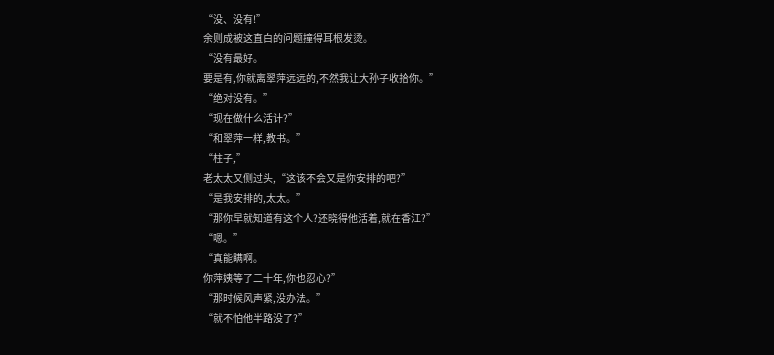“没、没有!”
余则成被这直白的问题撞得耳根发烫。
“没有最好。
要是有,你就离翠萍远远的,不然我让大孙子收拾你。”
“绝对没有。”
“现在做什么活计?”
“和翠萍一样,教书。”
“柱子,”
老太太又侧过头,“这该不会又是你安排的吧?”
“是我安排的,太太。”
“那你早就知道有这个人?还晓得他活着,就在香江?”
“嗯。”
“真能瞒啊。
你萍姨等了二十年,你也忍心?”
“那时候风声紧,没办法。”
“就不怕他半路没了?”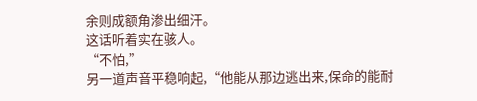余则成额角渗出细汗。
这话听着实在骇人。
“不怕,”
另一道声音平稳响起,“他能从那边逃出来,保命的能耐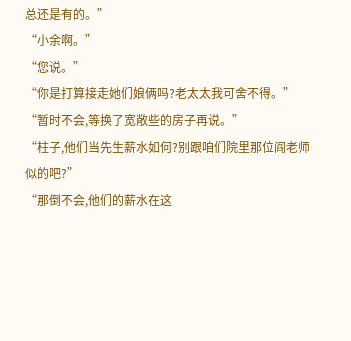总还是有的。”
“小余啊。”
“您说。”
“你是打算接走她们娘俩吗?老太太我可舍不得。”
“暂时不会,等换了宽敞些的房子再说。”
“柱子,他们当先生薪水如何?别跟咱们院里那位阎老师似的吧?”
“那倒不会,他们的薪水在这